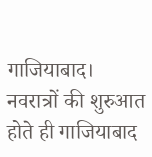गाजियाबाद। नवरात्रों की शुरुआत होते ही गाजियाबाद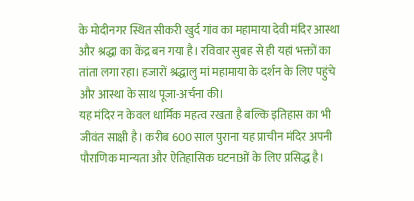के मोदीनगर स्थित सीकरी खुर्द गांव का महामाया देवी मंदिर आस्था और श्रद्धा का केंद्र बन गया है। रविवार सुबह से ही यहां भक्तों का तांता लगा रहा। हजारों श्रद्धालु मां महामाया के दर्शन के लिए पहुंचे और आस्था के साथ पूजा-अर्चना की।
यह मंदिर न केवल धार्मिक महत्व रखता है बल्कि इतिहास का भी जीवंत साक्षी है। करीब 600 साल पुराना यह प्राचीन मंदिर अपनी पौराणिक मान्यता और ऐतिहासिक घटनाओं के लिए प्रसिद्ध है।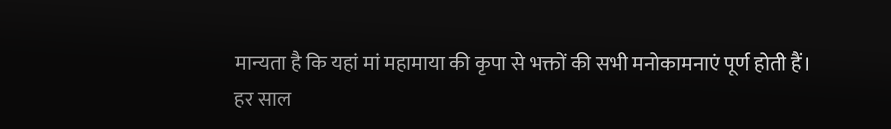मान्यता है कि यहां मां महामाया की कृपा से भक्तों की सभी मनोकामनाएं पूर्ण होती हैं।
हर साल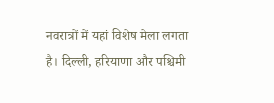नवरात्रों में यहां विशेष मेला लगता है। दिल्ली, हरियाणा और पश्चिमी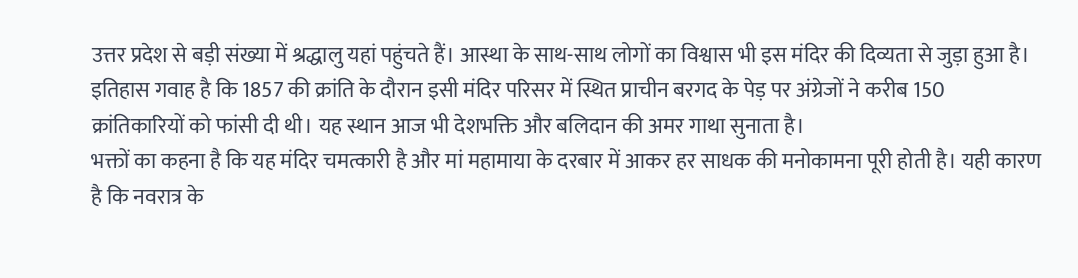उत्तर प्रदेश से बड़ी संख्या में श्रद्धालु यहां पहुंचते हैं। आस्था के साथ-साथ लोगों का विश्वास भी इस मंदिर की दिव्यता से जुड़ा हुआ है।
इतिहास गवाह है कि 1857 की क्रांति के दौरान इसी मंदिर परिसर में स्थित प्राचीन बरगद के पेड़ पर अंग्रेजों ने करीब 150 क्रांतिकारियों को फांसी दी थी। यह स्थान आज भी देशभक्ति और बलिदान की अमर गाथा सुनाता है।
भक्तों का कहना है कि यह मंदिर चमत्कारी है और मां महामाया के दरबार में आकर हर साधक की मनोकामना पूरी होती है। यही कारण है कि नवरात्र के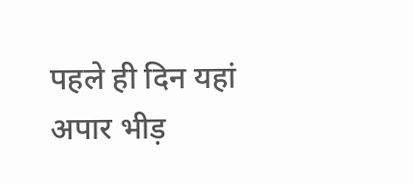पहले ही दिन यहां अपार भीड़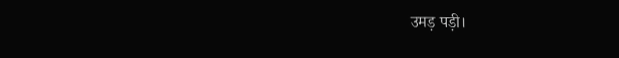उमड़ पड़ी।